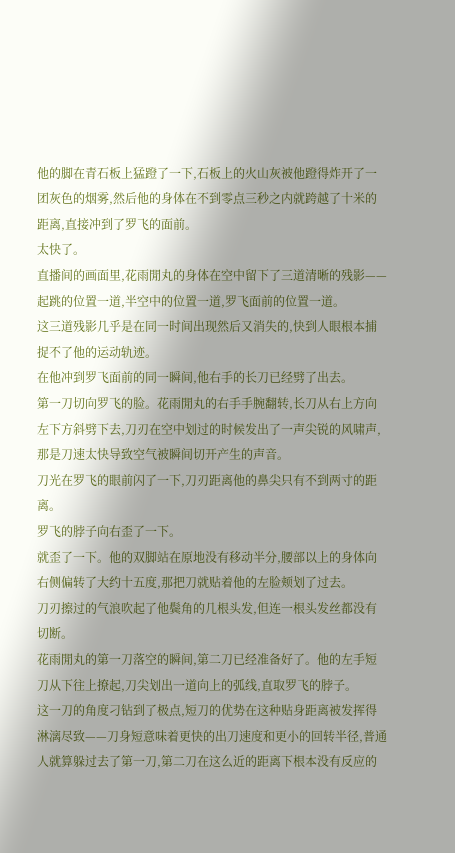他的脚在青石板上猛蹬了一下,石板上的火山灰被他蹬得炸开了一团灰色的烟雾,然后他的身体在不到零点三秒之内就跨越了十米的距离,直接冲到了罗飞的面前。
太快了。
直播间的画面里,花雨閒丸的身体在空中留下了三道清晰的残影——起跳的位置一道,半空中的位置一道,罗飞面前的位置一道。
这三道残影几乎是在同一时间出现然后又消失的,快到人眼根本捕捉不了他的运动轨迹。
在他冲到罗飞面前的同一瞬间,他右手的长刀已经劈了出去。
第一刀切向罗飞的脸。花雨閒丸的右手手腕翻转,长刀从右上方向左下方斜劈下去,刀刃在空中划过的时候发出了一声尖锐的风啸声,那是刀速太快导致空气被瞬间切开产生的声音。
刀光在罗飞的眼前闪了一下,刀刃距离他的鼻尖只有不到两寸的距离。
罗飞的脖子向右歪了一下。
就歪了一下。他的双脚站在原地没有移动半分,腰部以上的身体向右侧偏转了大约十五度,那把刀就贴着他的左脸颊划了过去。
刀刃擦过的气浪吹起了他鬓角的几根头发,但连一根头发丝都没有切断。
花雨閒丸的第一刀落空的瞬间,第二刀已经准备好了。他的左手短刀从下往上撩起,刀尖划出一道向上的弧线,直取罗飞的脖子。
这一刀的角度刁钻到了极点,短刀的优势在这种贴身距离被发挥得淋漓尽致——刀身短意味着更快的出刀速度和更小的回转半径,普通人就算躲过去了第一刀,第二刀在这么近的距离下根本没有反应的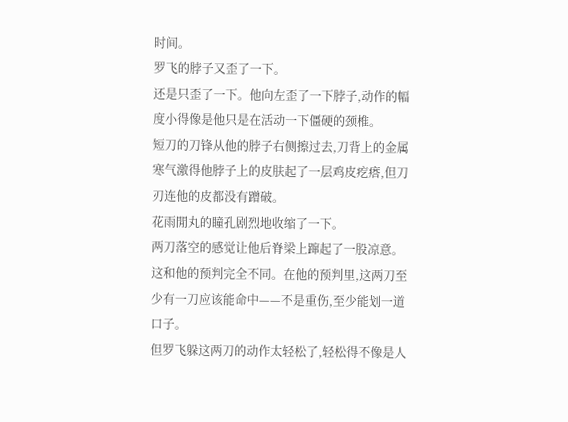时间。
罗飞的脖子又歪了一下。
还是只歪了一下。他向左歪了一下脖子,动作的幅度小得像是他只是在活动一下僵硬的颈椎。
短刀的刀锋从他的脖子右侧擦过去,刀背上的金属寒气激得他脖子上的皮肤起了一层鸡皮疙瘩,但刀刃连他的皮都没有蹭破。
花雨閒丸的瞳孔剧烈地收缩了一下。
两刀落空的感觉让他后脊梁上蹿起了一股凉意。这和他的预判完全不同。在他的预判里,这两刀至少有一刀应该能命中——不是重伤,至少能划一道口子。
但罗飞躲这两刀的动作太轻松了,轻松得不像是人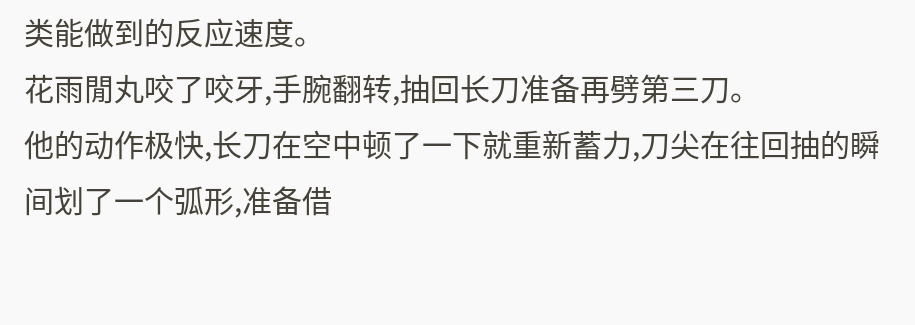类能做到的反应速度。
花雨閒丸咬了咬牙,手腕翻转,抽回长刀准备再劈第三刀。
他的动作极快,长刀在空中顿了一下就重新蓄力,刀尖在往回抽的瞬间划了一个弧形,准备借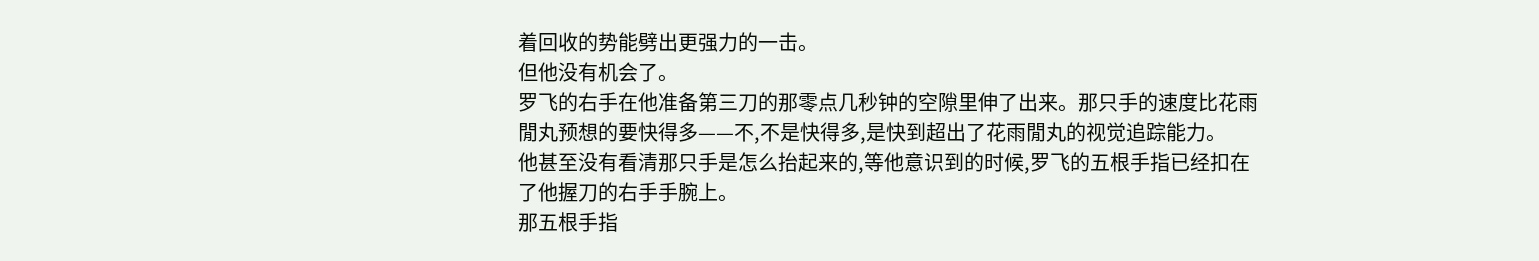着回收的势能劈出更强力的一击。
但他没有机会了。
罗飞的右手在他准备第三刀的那零点几秒钟的空隙里伸了出来。那只手的速度比花雨閒丸预想的要快得多——不,不是快得多,是快到超出了花雨閒丸的视觉追踪能力。
他甚至没有看清那只手是怎么抬起来的,等他意识到的时候,罗飞的五根手指已经扣在了他握刀的右手手腕上。
那五根手指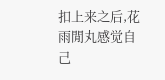扣上来之后,花雨閒丸感觉自己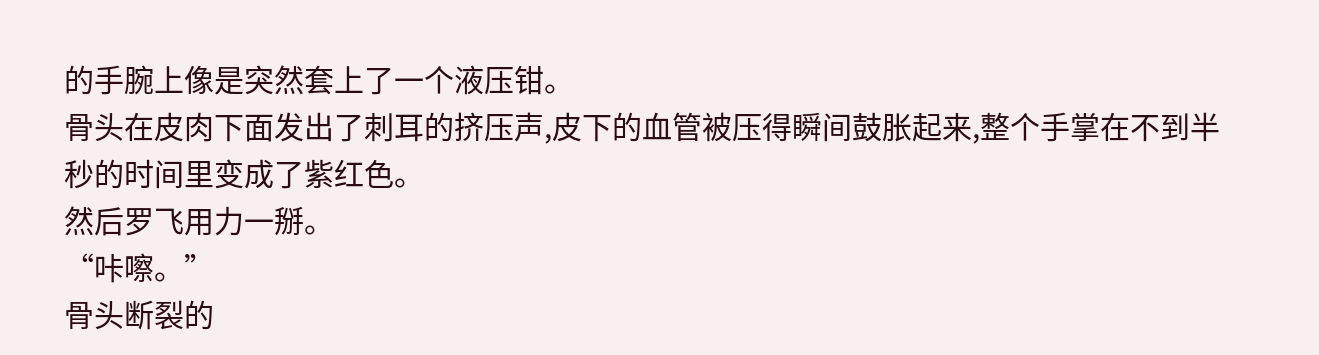的手腕上像是突然套上了一个液压钳。
骨头在皮肉下面发出了刺耳的挤压声,皮下的血管被压得瞬间鼓胀起来,整个手掌在不到半秒的时间里变成了紫红色。
然后罗飞用力一掰。
“咔嚓。”
骨头断裂的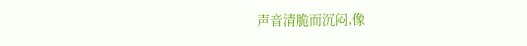声音清脆而沉闷,像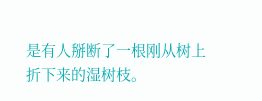是有人掰断了一根刚从树上折下来的湿树枝。